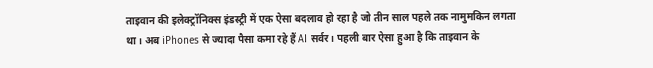ताइवान की इलेक्ट्रॉनिक्स इंडस्ट्री में एक ऐसा बदलाव हो रहा है जो तीन साल पहले तक नामुमकिन लगता था। अब iPhones से ज्यादा पैसा कमा रहे हैं AI सर्वर। पहली बार ऐसा हुआ है कि ताइवान के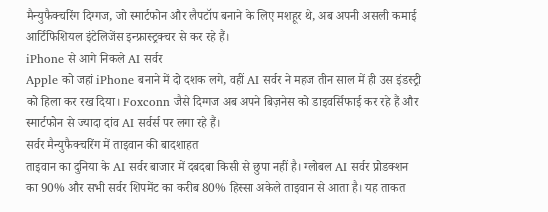मैन्युफैक्चरिंग दिग्गज, जो स्मार्टफोन और लैपटॉप बनाने के लिए मशहूर थे, अब अपनी असली कमाई आर्टिफिशियल इंटेलिजेंस इन्फ्रास्ट्रक्चर से कर रहे हैं।
iPhone से आगे निकले AI सर्वर
Apple को जहां iPhone बनाने में दो दशक लगे, वहीं AI सर्वर ने महज तीन साल में ही उस इंडस्ट्री को हिला कर रख दिया। Foxconn जैसे दिग्गज अब अपने बिज़नेस को डाइवर्सिफाई कर रहे हैं और स्मार्टफोन से ज्यादा दांव AI सर्वर्स पर लगा रहे हैं।
सर्वर मैन्युफैक्चरिंग में ताइवान की बादशाहत
ताइवान का दुनिया के AI सर्वर बाजार में दबदबा किसी से छुपा नहीं है। ग्लोबल AI सर्वर प्रोडक्शन का 90% और सभी सर्वर शिपमेंट का करीब 80% हिस्सा अकेले ताइवान से आता है। यह ताकत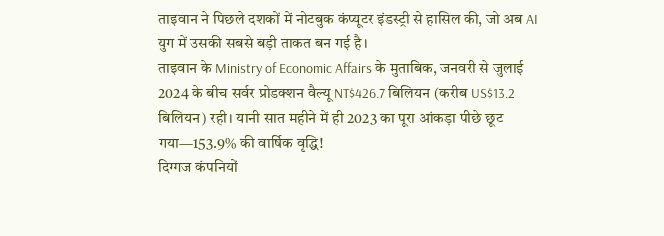ताइवान ने पिछले दशकों में नोटबुक कंप्यूटर इंडस्ट्री से हासिल की, जो अब AI युग में उसकी सबसे बड़ी ताकत बन गई है।
ताइवान के Ministry of Economic Affairs के मुताबिक, जनवरी से जुलाई 2024 के बीच सर्वर प्रोडक्शन वैल्यू NT$426.7 बिलियन (करीब US$13.2 बिलियन) रही। यानी सात महीने में ही 2023 का पूरा आंकड़ा पीछे छूट गया—153.9% की वार्षिक वृद्धि!
दिग्गज कंपनियों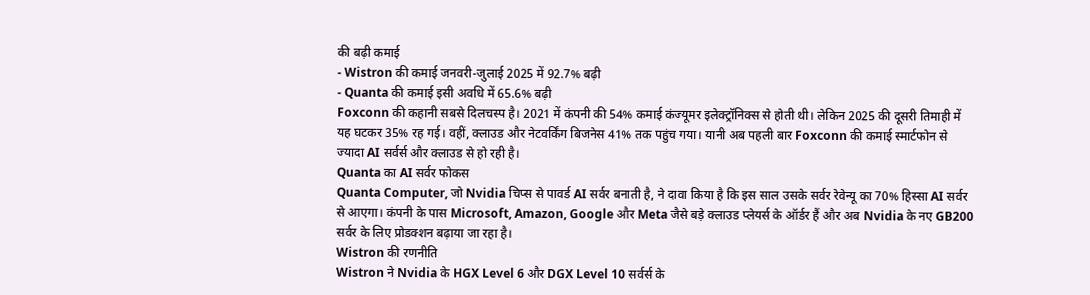की बढ़ी कमाई
- Wistron की कमाई जनवरी-जुलाई 2025 में 92.7% बढ़ी
- Quanta की कमाई इसी अवधि में 65.6% बढ़ी
Foxconn की कहानी सबसे दिलचस्प है। 2021 में कंपनी की 54% कमाई कंज्यूमर इलेक्ट्रॉनिक्स से होती थी। लेकिन 2025 की दूसरी तिमाही में यह घटकर 35% रह गई। वहीं, क्लाउड और नेटवर्किंग बिजनेस 41% तक पहुंच गया। यानी अब पहली बार Foxconn की कमाई स्मार्टफोन से ज्यादा AI सर्वर्स और क्लाउड से हो रही है।
Quanta का AI सर्वर फोकस
Quanta Computer, जो Nvidia चिप्स से पावर्ड AI सर्वर बनाती है, ने दावा किया है कि इस साल उसके सर्वर रेवेन्यू का 70% हिस्सा AI सर्वर से आएगा। कंपनी के पास Microsoft, Amazon, Google और Meta जैसे बड़े क्लाउड प्लेयर्स के ऑर्डर हैं और अब Nvidia के नए GB200 सर्वर के लिए प्रोडक्शन बढ़ाया जा रहा है।
Wistron की रणनीति
Wistron ने Nvidia के HGX Level 6 और DGX Level 10 सर्वर्स के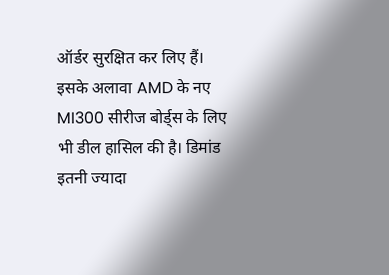ऑर्डर सुरक्षित कर लिए हैं। इसके अलावा AMD के नए MI300 सीरीज बोर्ड्स के लिए भी डील हासिल की है। डिमांड इतनी ज्यादा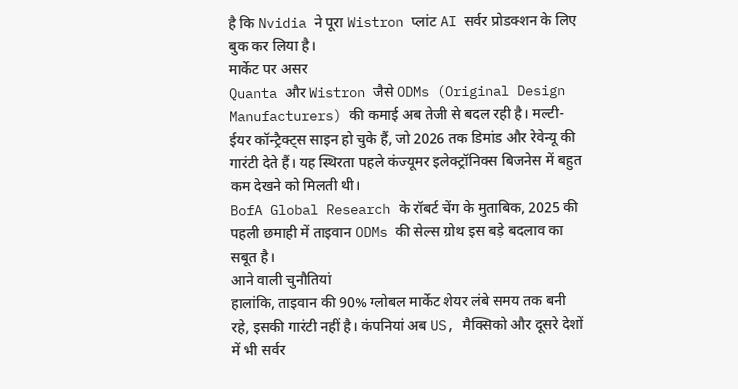है कि Nvidia ने पूरा Wistron प्लांट AI सर्वर प्रोडक्शन के लिए बुक कर लिया है।
मार्केट पर असर
Quanta और Wistron जैसे ODMs (Original Design Manufacturers) की कमाई अब तेजी से बदल रही है। मल्टी-ईयर कॉन्ट्रैक्ट्स साइन हो चुके हैं, जो 2026 तक डिमांड और रेवेन्यू की गारंटी देते हैं। यह स्थिरता पहले कंज्यूमर इलेक्ट्रॉनिक्स बिजनेस में बहुत कम देखने को मिलती थी।
BofA Global Research के रॉबर्ट चेंग के मुताबिक, 2025 की पहली छमाही में ताइवान ODMs की सेल्स ग्रोथ इस बड़े बदलाव का सबूत है।
आने वाली चुनौतियां
हालांकि, ताइवान की 90% ग्लोबल मार्केट शेयर लंबे समय तक बनी रहे, इसकी गारंटी नहीं है। कंपनियां अब US, मैक्सिको और दूसरे देशों में भी सर्वर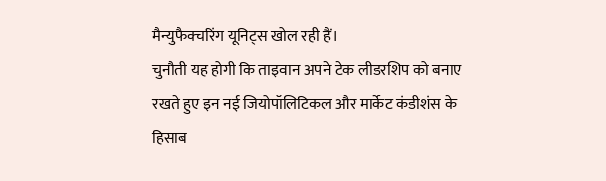मैन्युफैक्चरिंग यूनिट्स खोल रही हैं।
चुनौती यह होगी कि ताइवान अपने टेक लीडरशिप को बनाए रखते हुए इन नई जियोपॉलिटिकल और मार्केट कंडीशंस के हिसाब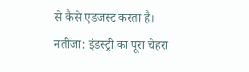से कैसे एडजस्ट करता है।
नतीजा: इंडस्ट्री का पूरा चेहरा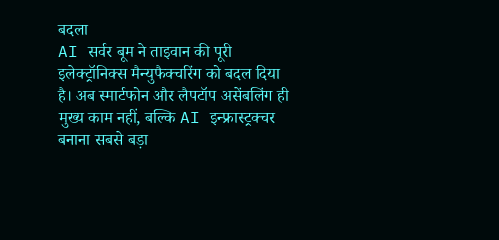बदला
AI सर्वर बूम ने ताइवान की पूरी इलेक्ट्रॉनिक्स मैन्युफैक्चरिंग को बदल दिया है। अब स्मार्टफोन और लैपटॉप असेंबलिंग ही मुख्य काम नहीं, बल्कि AI इन्फ्रास्ट्रक्चर बनाना सबसे बड़ा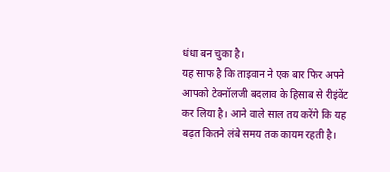धंधा बन चुका है।
यह साफ है कि ताइवान ने एक बार फिर अपने आपको टेक्नॉलजी बदलाव के हिसाब से रीइंवेंट कर लिया है। आने वाले साल तय करेंगे कि यह बढ़त कितने लंबे समय तक कायम रहती है।